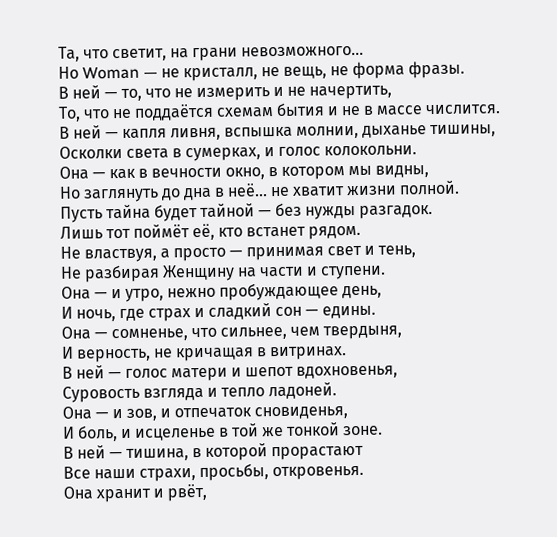Та, что светит, на грани невозможного...
Но Woman — не кристалл, не вещь, не форма фразы.
В ней — то, что не измерить и не начертить,
То, что не поддаётся схемам бытия и не в массе числится.
В ней — капля ливня, вспышка молнии, дыханье тишины,
Осколки света в сумерках, и голос колокольни.
Она — как в вечности окно, в котором мы видны,
Но заглянуть до дна в неё... не хватит жизни полной.
Пусть тайна будет тайной — без нужды разгадок.
Лишь тот поймёт её, кто встанет рядом.
Не властвуя, а просто — принимая свет и тень,
Не разбирая Женщину на части и ступени.
Она — и утро, нежно пробуждающее день,
И ночь, где страх и сладкий сон — едины.
Она — сомненье, что сильнее, чем твердыня,
И верность, не кричащая в витринах.
В ней — голос матери и шепот вдохновенья,
Суровость взгляда и тепло ладоней.
Она — и зов, и отпечаток сновиденья,
И боль, и исцеленье в той же тонкой зоне.
В ней — тишина, в которой прорастают
Все наши страхи, просьбы, откровенья.
Она хранит и рвёт,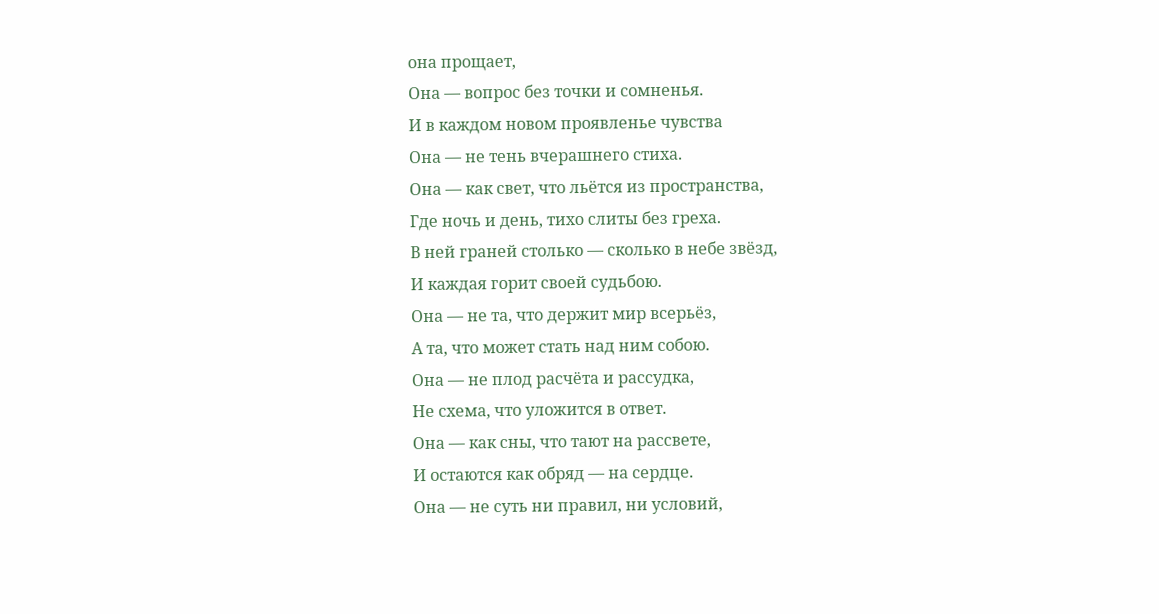она прощает,
Она — вопрос без точки и сомненья.
И в каждом новом проявленье чувства
Она — не тень вчерашнего стиха.
Она — как свет, что льётся из пространства,
Где ночь и день, тихо слиты без греха.
В ней граней столько — сколько в небе звёзд,
И каждая горит своей судьбою.
Она — не та, что держит мир всерьёз,
А та, что может стать над ним собою.
Она — не плод расчёта и рассудка,
Не схема, что уложится в ответ.
Она — как сны, что тают на рассвете,
И остаются как обряд — на сердце.
Она — не суть ни правил, ни условий,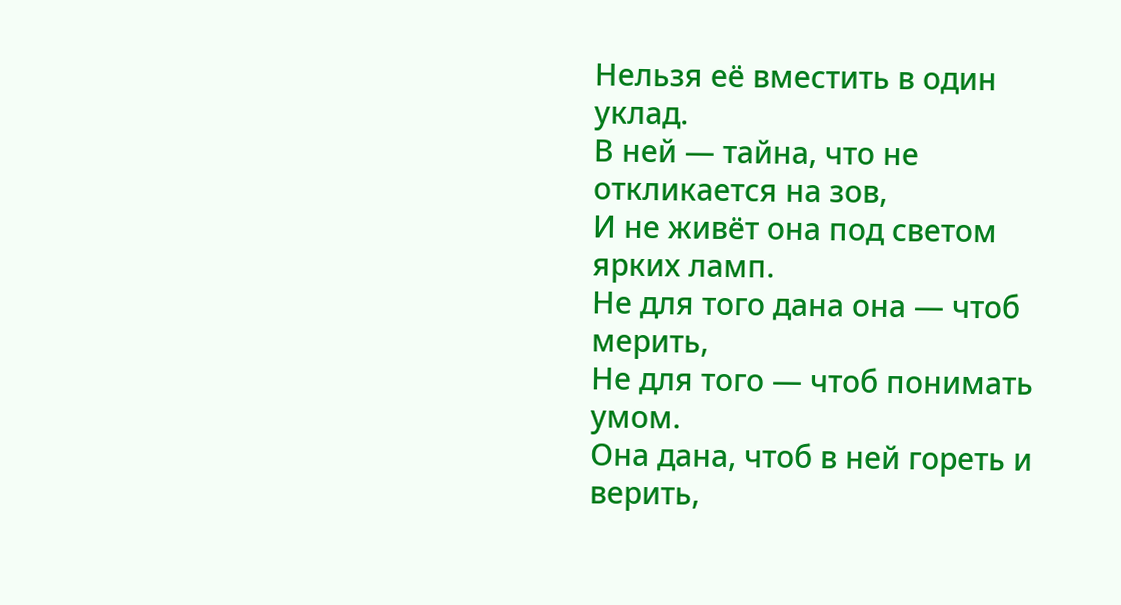Нельзя её вместить в один уклад.
В ней — тайна, что не откликается на зов,
И не живёт она под светом ярких ламп.
Не для того дана она — чтоб мерить,
Не для того — чтоб понимать умом.
Она дана, чтоб в ней гореть и верить,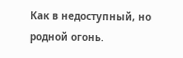Как в недоступный, но родной огонь.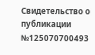Свидетельство о публикации №125070700493